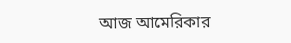আজ আমেরিকার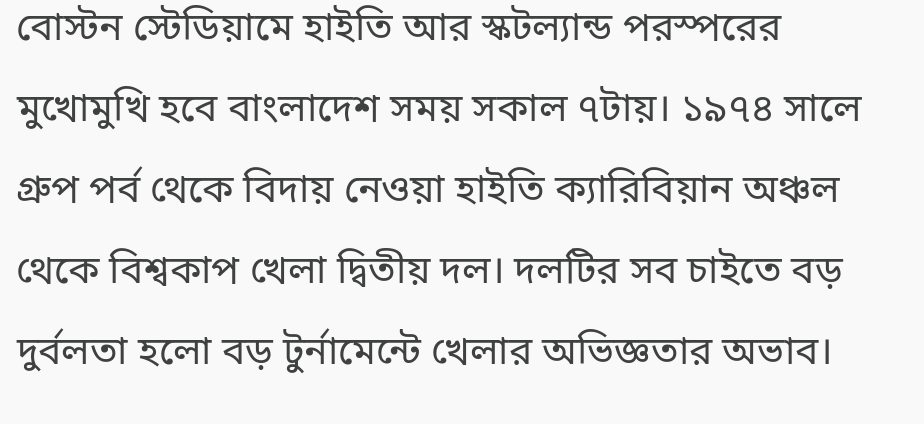বোস্টন স্টেডিয়ামে হাইতি আর স্কটল্যান্ড পরস্পরের মুখোমুখি হবে বাংলাদেশ সময় সকাল ৭টায়। ১৯৭৪ সালে গ্রুপ পর্ব থেকে বিদায় নেওয়া হাইতি ক্যারিবিয়ান অঞ্চল থেকে বিশ্বকাপ খেলা দ্বিতীয় দল। দলটির সব চাইতে বড় দুর্বলতা হলো বড় টুর্নামেন্টে খেলার অভিজ্ঞতার অভাব।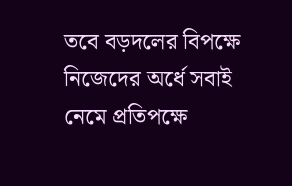তবে বড়দলের বিপক্ষে নিজেদের অর্ধে সবাই নেমে প্রতিপক্ষে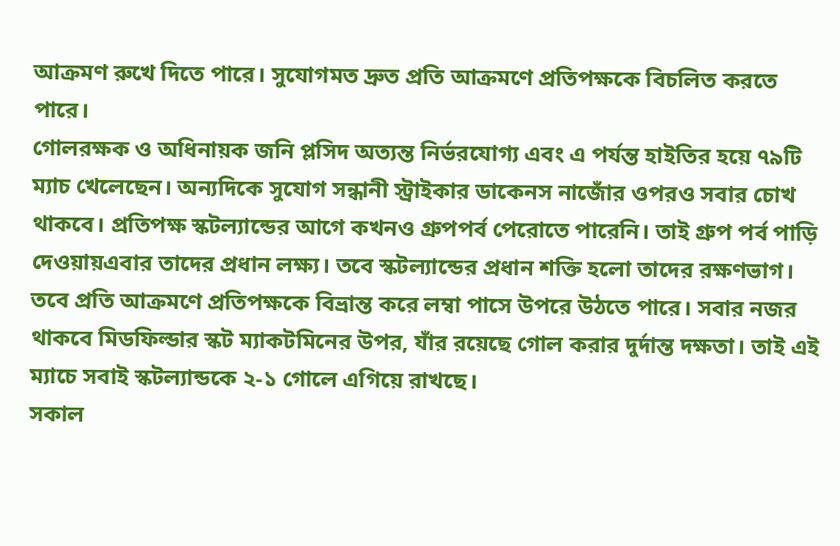আক্রমণ রুখে দিতে পারে। সুযোগমত দ্রুত প্রতি আক্রমণে প্রতিপক্ষকে বিচলিত করতে পারে।
গোলরক্ষক ও অধিনায়ক জনি প্লসিদ অত্যন্ত নির্ভরযোগ্য এবং এ পর্যন্ত হাইতির হয়ে ৭৯টি ম্যাচ খেলেছেন। অন্যদিকে সুযোগ সন্ধানী স্ট্রাইকার ডাকেনস নাজোঁর ওপরও সবার চোখ থাকবে। প্রতিপক্ষ স্কটল্যান্ডের আগে কখনও গ্রুপপর্ব পেরোতে পারেনি। তাই গ্রুপ পর্ব পাড়ি দেওয়ায়এবার তাদের প্রধান লক্ষ্য। তবে স্কটল্যান্ডের প্রধান শক্তি হলো তাদের রক্ষণভাগ। তবে প্রতি আক্রমণে প্রতিপক্ষকে বিভ্রান্ত করে লম্বা পাসে উপরে উঠতে পারে। সবার নজর থাকবে মিডফিল্ডার স্কট ম্যাকটমিনের উপর, যাঁর রয়েছে গোল করার দুর্দান্ত দক্ষতা। তাই এই ম্যাচে সবাই স্কটল্যান্ডকে ২-১ গোলে এগিয়ে রাখছে।
সকাল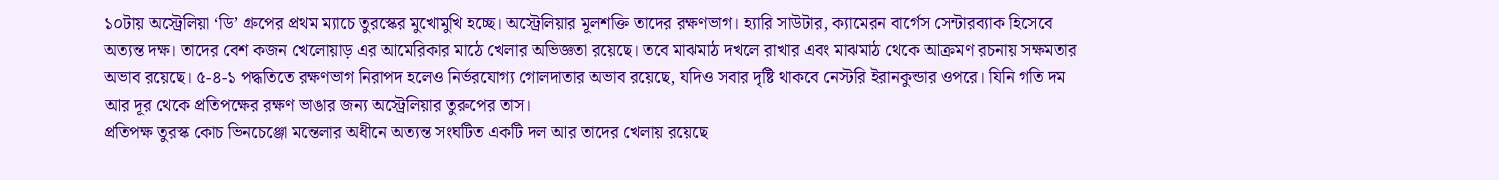১০টায় অস্ট্রেলিয়া ‘ডি’ গ্রুপের প্রথম ম্যাচে তুরস্কের মুখোমুখি হচ্ছে। অস্ট্রেলিয়ার মূলশক্তি তাদের রক্ষণভাগ। হ্যারি সাউটার, ক্যামেরন বার্গেস সেন্টারব্যাক হিসেবে অত্যন্ত দক্ষ। তাদের বেশ কজন খেলোয়াড় এর আমেরিকার মাঠে খেলার অভিজ্ঞতা রয়েছে। তবে মাঝমাঠ দখলে রাখার এবং মাঝমাঠ থেকে আক্রমণ রচনায় সক্ষমতার অভাব রয়েছে। ৫-৪-১ পদ্ধতিতে রক্ষণভাগ নিরাপদ হলেও নির্ভরযোগ্য গোলদাতার অভাব রয়েছে, যদিও সবার দৃষ্টি থাকবে নেস্টরি ইরানকুন্ডার ওপরে। যিনি গতি দম আর দূর থেকে প্রতিপক্ষের রক্ষণ ভাঙার জন্য অস্ট্রেলিয়ার তুরুপের তাস।
প্রতিপক্ষ তুরস্ক কোচ ভিনচেঞ্জো মন্তেলার অধীনে অত্যন্ত সংঘটিত একটি দল আর তাদের খেলায় রয়েছে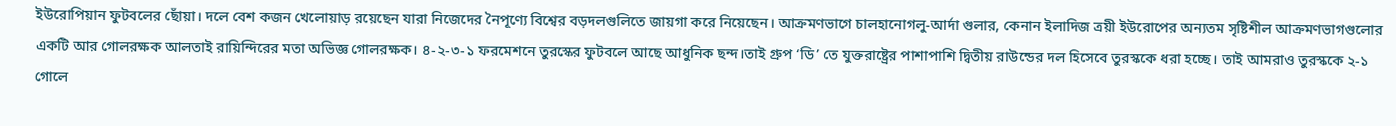ইউরোপিয়ান ফুটবলের ছোঁয়া। দলে বেশ কজন খেলোয়াড় রয়েছেন যারা নিজেদের নৈপূণ্যে বিশ্বের বড়দলগুলিতে জায়গা করে নিয়েছেন। আক্রমণভাগে চালহানোগলু-আর্দা গুলার, কেনান ইলাদিজ ত্রয়ী ইউরোপের অন্যতম সৃষ্টিশীল আক্রমণভাগগুলোর একটি আর গোলরক্ষক আলতাই রায়িন্দিরের মতা অভিজ্ঞ গোলরক্ষক। ৪-২-৩-১ ফরমেশনে তুরস্কের ফুটবলে আছে আধুনিক ছন্দ।তাই গ্রুপ ‘ডি’ তে যুক্তরাষ্ট্রের পাশাপাশি দ্বিতীয় রাউন্ডের দল হিসেবে তুরস্ককে ধরা হচ্ছে। তাই আমরাও তুরস্ককে ২-১ গোলে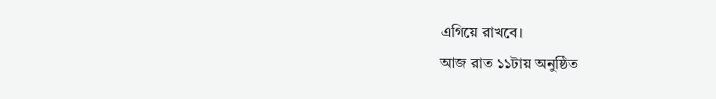এগিয়ে রাখবে।
আজ রাত ১১টায় অনুষ্ঠিত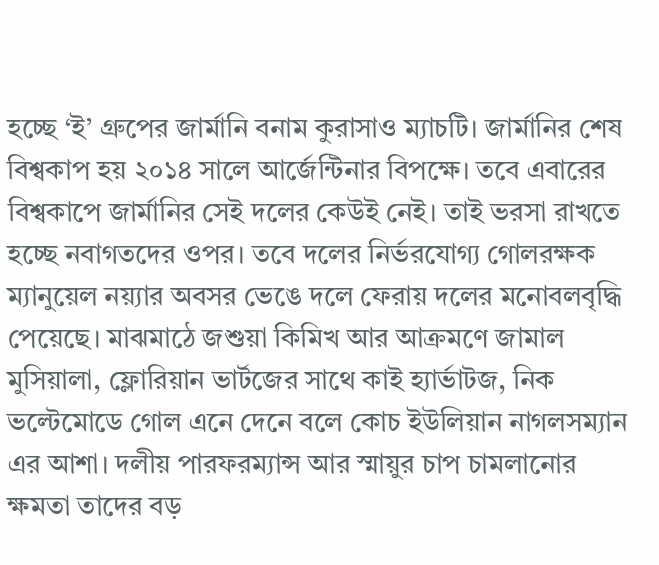হচ্ছে ‘ই’ গ্রুপের জার্মানি বনাম কুরাসাও ম্যাচটি। জার্মানির শেষ বিশ্বকাপ হয় ২০১৪ সালে আর্জেন্টিনার বিপক্ষে। তবে এবারের বিশ্বকাপে জার্মানির সেই দলের কেউই নেই। তাই ভরসা রাখতে হচ্ছে নবাগতদের ওপর। তবে দলের নির্ভরযোগ্য গোলরক্ষক ম্যানুয়েল নয়্যার অবসর ভেঙে দলে ফেরায় দলের মনোবলবৃদ্ধি পেয়েছে। মাঝমাঠে জশুয়া কিমিখ আর আক্রমণে জামাল মুসিয়ালা, ফ্লোরিয়ান ভার্টজের সাথে কাই হ্যার্ভাটজ, নিক ভল্টেমোডে গোল এনে দেনে বলে কোচ ইউলিয়ান নাগলসম্যান এর আশা। দলীয় পারফরম্যান্স আর স্মায়ুর চাপ চামলানোর ক্ষমতা তাদের বড়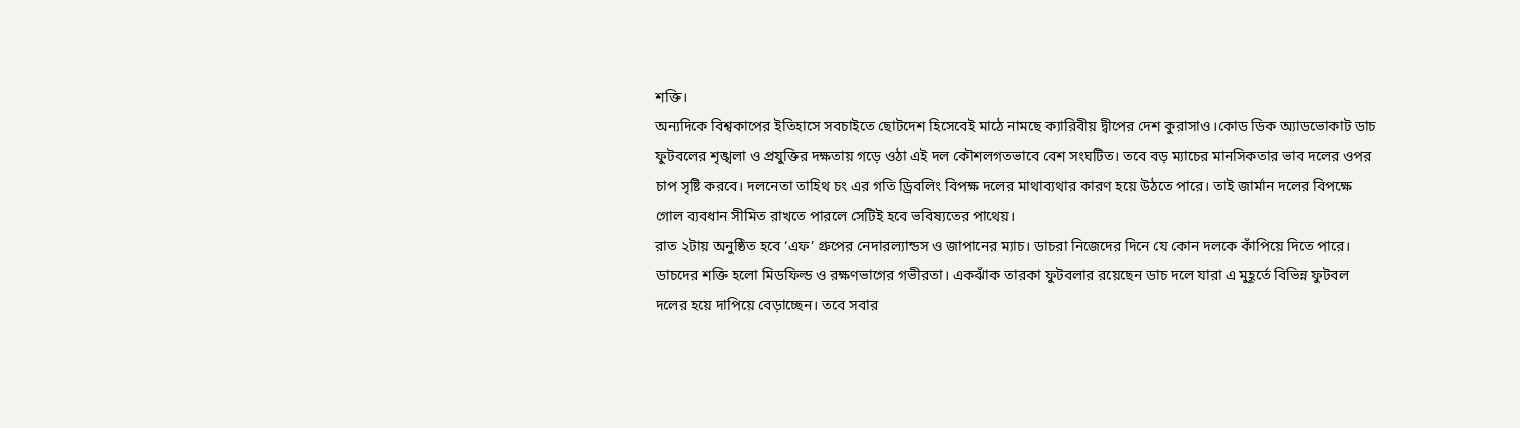শক্তি।
অন্যদিকে বিশ্বকাপের ইতিহাসে সবচাইতে ছোটদেশ হিসেবেই মাঠে নামছে ক্যারিবীয় দ্বীপের দেশ কুরাসাও।কোড ডিক অ্যাডভোকাট ডাচ ফুটবলের শৃঙ্খলা ও প্রযুক্তির দক্ষতায় গড়ে ওঠা এই দল কৌশলগতভাবে বেশ সংঘটিত। তবে বড় ম্যাচের মানসিকতার ভাব দলের ওপর চাপ সৃষ্টি করবে। দলনেতা তাহিথ চং এর গতি ড্রিবলিং বিপক্ষ দলের মাথাব্যথার কারণ হয়ে উঠতে পারে। তাই জার্মান দলের বিপক্ষে গোল ব্যবধান সীমিত রাখতে পারলে সেটিই হবে ভবিষ্যতের পাথেয়।
রাত ২টায় অনুষ্ঠিত হবে ‘এফ’ গ্রুপের নেদারল্যান্ডস ও জাপানের ম্যাচ। ডাচরা নিজেদের দিনে যে কোন দলকে কাঁপিয়ে দিতে পারে। ডাচদের শক্তি হলো মিডফিল্ড ও রক্ষণভাগের গভীরতা। একঝাঁক তারকা ফুটবলার রয়েছেন ডাচ দলে যারা এ মুহূর্তে বিভিন্ন ফুটবল দলের হয়ে দাপিয়ে বেড়াচ্ছেন। তবে সবার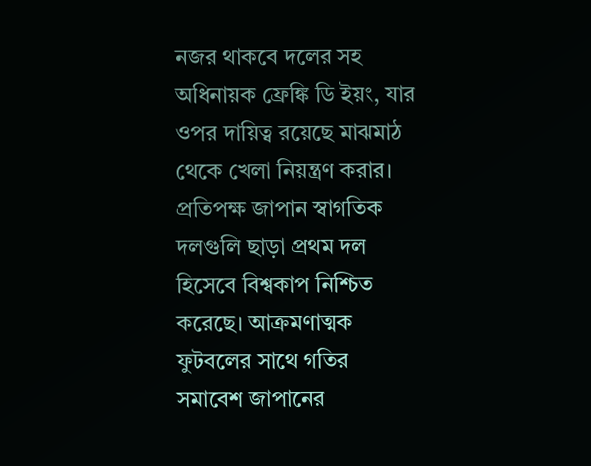নজর থাকবে দলের সহ অধিনায়ক ফ্রেঙ্কি ডি ইয়ং, যার ওপর দায়িত্ব রয়েছে মাঝমাঠ থেকে খেলা নিয়ন্ত্রণ করার। প্রতিপক্ষ জাপান স্বাগতিক দলগুলি ছাড়া প্রথম দল হিসেবে বিশ্বকাপ নিশ্চিত করেছে। আক্রমণাত্মক ফুটবলের সাথে গতির সমাবেশ জাপানের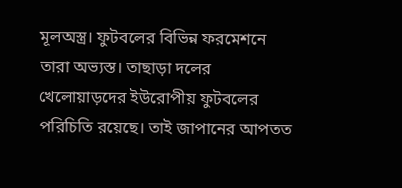মূলঅস্ত্র। ফুটবলের বিভিন্ন ফরমেশনে তারা অভ্যস্ত। তাছাড়া দলের খেলোয়াড়দের ইউরোপীয় ফুটবলের পরিচিতি রয়েছে। তাই জাপানের আপতত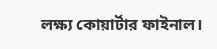লক্ষ্য কোয়ার্টার ফাইনাল।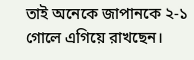তাই অনেকে জাপানকে ২-১ গোলে এগিয়ে রাখছেন।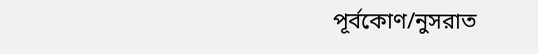পূর্বকোণ/নুসরাত